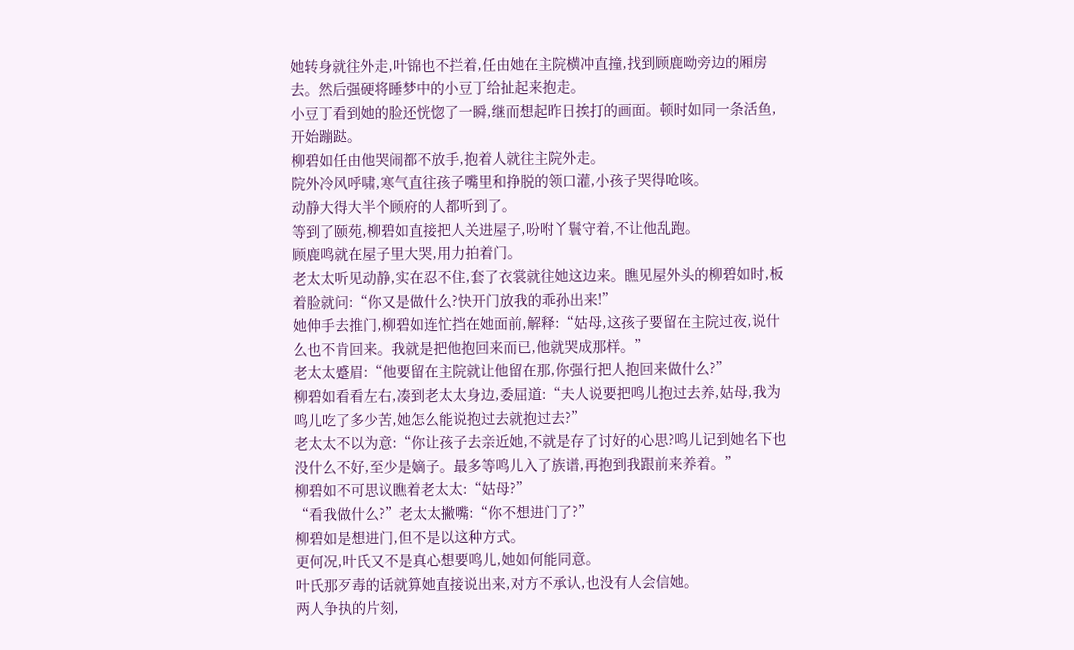她转身就往外走,叶锦也不拦着,任由她在主院横冲直撞,找到顾鹿呦旁边的厢房去。然后强硬将睡梦中的小豆丁给扯起来抱走。
小豆丁看到她的脸还恍惚了一瞬,继而想起昨日挨打的画面。顿时如同一条活鱼,开始蹦跶。
柳碧如任由他哭闹都不放手,抱着人就往主院外走。
院外冷风呼啸,寒气直往孩子嘴里和挣脱的领口灌,小孩子哭得呛咳。
动静大得大半个顾府的人都听到了。
等到了颐苑,柳碧如直接把人关进屋子,吩咐丫鬟守着,不让他乱跑。
顾鹿鸣就在屋子里大哭,用力拍着门。
老太太听见动静,实在忍不住,套了衣裳就往她这边来。瞧见屋外头的柳碧如时,板着脸就问:“你又是做什么?快开门放我的乖孙出来!”
她伸手去推门,柳碧如连忙挡在她面前,解释:“姑母,这孩子要留在主院过夜,说什么也不肯回来。我就是把他抱回来而已,他就哭成那样。”
老太太蹙眉:“他要留在主院就让他留在那,你强行把人抱回来做什么?”
柳碧如看看左右,凑到老太太身边,委屈道:“夫人说要把鸣儿抱过去养,姑母,我为鸣儿吃了多少苦,她怎么能说抱过去就抱过去?”
老太太不以为意:“你让孩子去亲近她,不就是存了讨好的心思?鸣儿记到她名下也没什么不好,至少是嫡子。最多等鸣儿入了族谱,再抱到我跟前来养着。”
柳碧如不可思议瞧着老太太:“姑母?”
“看我做什么?”老太太撇嘴:“你不想进门了?”
柳碧如是想进门,但不是以这种方式。
更何况,叶氏又不是真心想要鸣儿,她如何能同意。
叶氏那歹毒的话就算她直接说出来,对方不承认,也没有人会信她。
两人争执的片刻,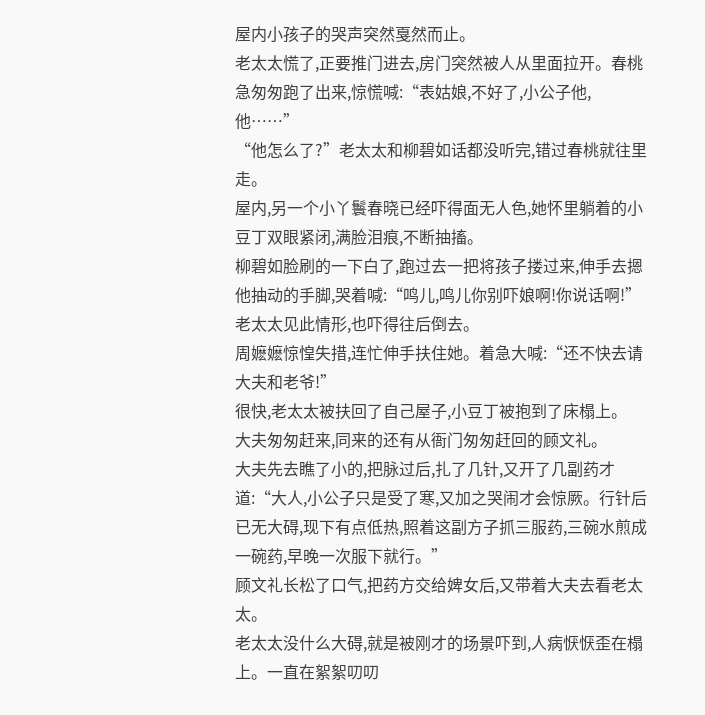屋内小孩子的哭声突然戛然而止。
老太太慌了,正要推门进去,房门突然被人从里面拉开。春桃急匆匆跑了出来,惊慌喊:“表姑娘,不好了,小公子他,他……”
“他怎么了?”老太太和柳碧如话都没听完,错过春桃就往里走。
屋内,另一个小丫鬟春晓已经吓得面无人色,她怀里躺着的小豆丁双眼紧闭,满脸泪痕,不断抽搐。
柳碧如脸刷的一下白了,跑过去一把将孩子搂过来,伸手去摁他抽动的手脚,哭着喊:“鸣儿,鸣儿你别吓娘啊!你说话啊!”
老太太见此情形,也吓得往后倒去。
周嬷嬷惊惶失措,连忙伸手扶住她。着急大喊:“还不快去请大夫和老爷!”
很快,老太太被扶回了自己屋子,小豆丁被抱到了床榻上。
大夫匆匆赶来,同来的还有从衙门匆匆赶回的顾文礼。
大夫先去瞧了小的,把脉过后,扎了几针,又开了几副药才道:“大人,小公子只是受了寒,又加之哭闹才会惊厥。行针后已无大碍,现下有点低热,照着这副方子抓三服药,三碗水煎成一碗药,早晚一次服下就行。”
顾文礼长松了口气,把药方交给婢女后,又带着大夫去看老太太。
老太太没什么大碍,就是被刚才的场景吓到,人病恹恹歪在榻上。一直在絮絮叨叨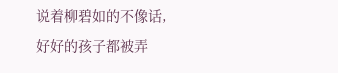说着柳碧如的不像话,好好的孩子都被弄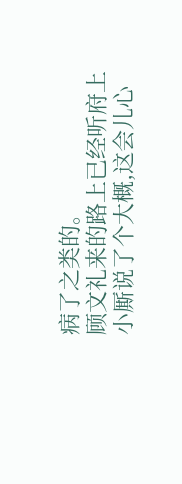病了之类的。
顾文礼来的路上已经听府上小厮说了个大概,这会儿心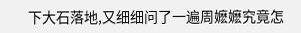下大石落地,又细细问了一遍周嬷嬷究竟怎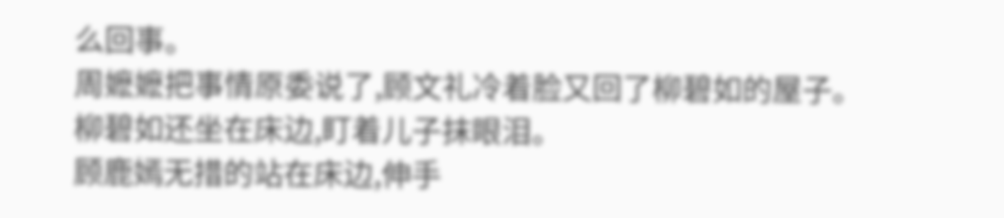么回事。
周嬷嬷把事情原委说了,顾文礼冷着脸又回了柳碧如的屋子。
柳碧如还坐在床边,盯着儿子抹眼泪。
顾鹿嫣无措的站在床边,伸手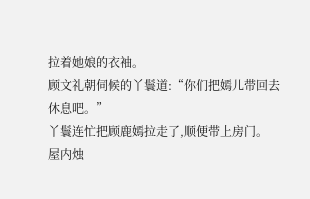拉着她娘的衣袖。
顾文礼朝伺候的丫鬟道:“你们把嫣儿带回去休息吧。”
丫鬟连忙把顾鹿嫣拉走了,顺便带上房门。
屋内烛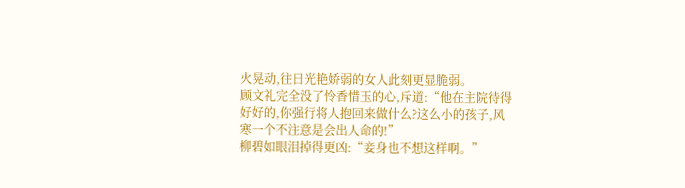火晃动,往日光艳娇弱的女人此刻更显脆弱。
顾文礼完全没了怜香惜玉的心,斥道:“他在主院待得好好的,你强行将人抱回来做什么?这么小的孩子,风寒一个不注意是会出人命的!”
柳碧如眼泪掉得更凶:“妾身也不想这样啊。”